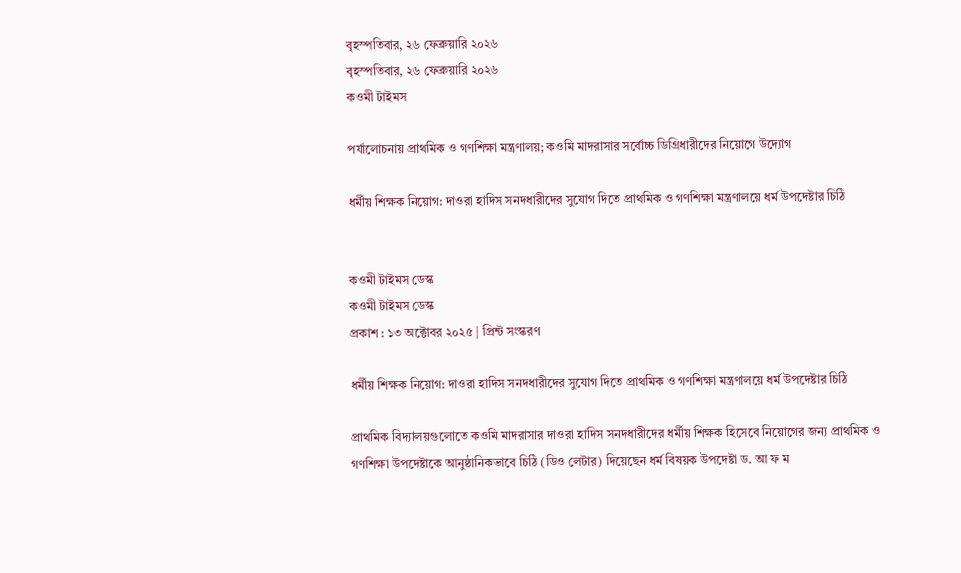বৃহস্পতিবার, ২৬ ফেব্রুয়ারি ২০২৬
বৃহস্পতিবার, ২৬ ফেব্রুয়ারি ২০২৬
কওমী টাইমস

পর্যালোচনায় প্রাথমিক ও গণশিক্ষা মন্ত্রণালয়; কওমি মাদরাসার সর্বোচ্চ ডিগ্রিধারীদের নিয়োগে উদ্যোগ

ধর্মীয় শিক্ষক নিয়োগ: দাওরা হাদিস সনদধারীদের সুযোগ দিতে প্রাথমিক ও গণশিক্ষা মন্ত্রণালয়ে ধর্ম উপদেষ্টার চিঠি


কওমী টাইমস ডেস্ক
কওমী টাইমস ডেস্ক
প্রকাশ : ১৩ অক্টোবর ২০২৫ | প্রিন্ট সংস্করণ

ধর্মীয় শিক্ষক নিয়োগ: দাওরা হাদিস সনদধারীদের সুযোগ দিতে প্রাথমিক ও গণশিক্ষা মন্ত্রণালয়ে ধর্ম উপদেষ্টার চিঠি

প্রাথমিক বিদ্যালয়গুলোতে কওমি মাদরাসার দাওরা হাদিস সনদধারীদের ধর্মীয় শিক্ষক হিসেবে নিয়োগের জন্য প্রাথমিক ও গণশিক্ষা উপদেষ্টাকে আনুষ্ঠানিকভাবে চিঠি (ডিও লেটার) দিয়েছেন ধর্ম বিষয়ক উপদেষ্টা ড. আ ফ ম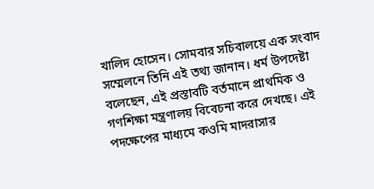খালিদ হোসেন। সোমবার সচিবালয়ে এক সংবাদ সম্মেলনে তিনি এই তথ্য জানান। ধর্ম উপদেষ্টা বলেছেন, এই প্রস্তাবটি বর্তমানে প্রাথমিক ও গণশিক্ষা মন্ত্রণালয় বিবেচনা করে দেখছে। এই পদক্ষেপের মাধ্যমে কওমি মাদরাসার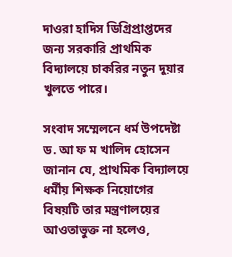দাওরা হাদিস ডিগ্রিপ্রাপ্তদের জন্য সরকারি প্রাথমিক বিদ্যালয়ে চাকরির নতুন দুয়ার খুলতে পারে।

সংবাদ সম্মেলনে ধর্ম উপদেষ্টা ড. আ ফ ম খালিদ হোসেন জানান যে, প্রাথমিক বিদ্যালয়ে ধর্মীয় শিক্ষক নিয়োগের বিষয়টি তার মন্ত্রণালয়ের আওতাভুক্ত না হলেও,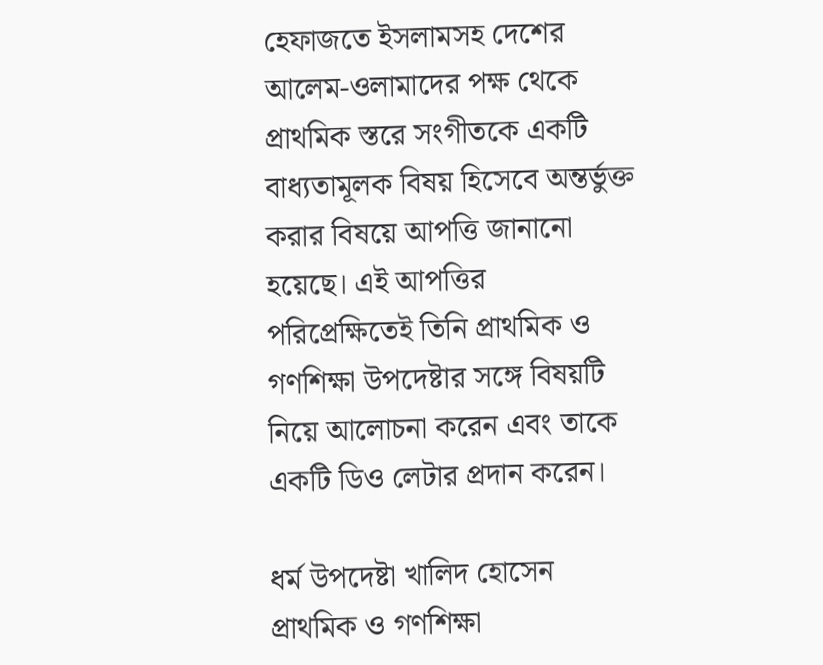হেফাজতে ইসলামসহ দেশের আলেম-ওলামাদের পক্ষ থেকে প্রাথমিক স্তরে সংগীতকে একটি বাধ্যতামূলক বিষয় হিসেবে অন্তর্ভুক্ত করার বিষয়ে আপত্তি জানানো হয়েছে। এই আপত্তির পরিপ্রেক্ষিতেই তিনি প্রাথমিক ও গণশিক্ষা উপদেষ্টার সঙ্গে বিষয়টি নিয়ে আলোচনা করেন এবং তাকে একটি ডিও লেটার প্রদান করেন।

ধর্ম উপদেষ্টা খালিদ হোসেন প্রাথমিক ও গণশিক্ষা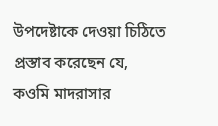উপদেষ্টাকে দেওয়া চিঠিতে প্রস্তাব করেছেন যে, কওমি মাদরাসার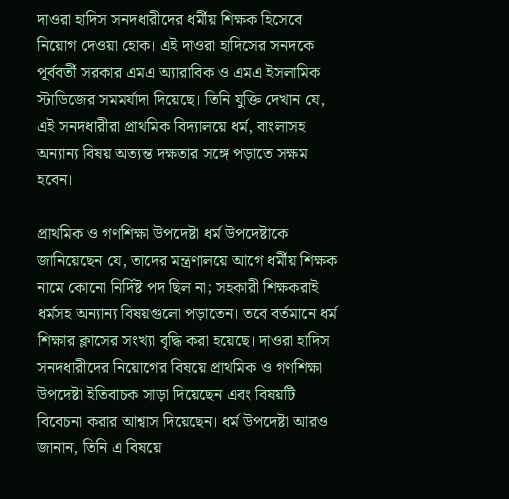দাওরা হাদিস সনদধারীদের ধর্মীয় শিক্ষক হিসেবে নিয়োগ দেওয়া হোক। এই দাওরা হাদিসের সনদকে পূর্ববর্তী সরকার এমএ অ্যারাবিক ও এমএ ইসলামিক স্টাডিজের সমমর্যাদা দিয়েছে। তিনি যুক্তি দেখান যে, এই সনদধারীরা প্রাথমিক বিদ্যালয়ে ধর্ম, বাংলাসহ অন্যান্য বিষয় অত্যন্ত দক্ষতার সঙ্গে পড়াতে সক্ষম হবেন।

প্রাথমিক ও গণশিক্ষা উপদেষ্টা ধর্ম উপদেষ্টাকে জানিয়েছেন যে, তাদের মন্ত্রণালয়ে আগে ধর্মীয় শিক্ষক নামে কোনো নির্দিষ্ট পদ ছিল না; সহকারী শিক্ষকরাই ধর্মসহ অন্যান্য বিষয়গুলো পড়াতেন। তবে বর্তমানে ধর্ম শিক্ষার ক্লাসের সংখ্যা বৃদ্ধি করা হয়েছে। দাওরা হাদিস সনদধারীদের নিয়োগের বিষয়ে প্রাথমিক ও গণশিক্ষা উপদেষ্টা ইতিবাচক সাড়া দিয়েছেন এবং বিষয়টি বিবেচনা করার আশ্বাস দিয়েছেন। ধর্ম উপদেষ্টা আরও জানান, তিনি এ বিষয়ে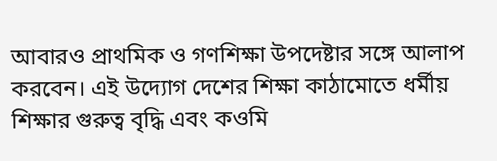আবারও প্রাথমিক ও গণশিক্ষা উপদেষ্টার সঙ্গে আলাপ করবেন। এই উদ্যোগ দেশের শিক্ষা কাঠামোতে ধর্মীয় শিক্ষার গুরুত্ব বৃদ্ধি এবং কওমি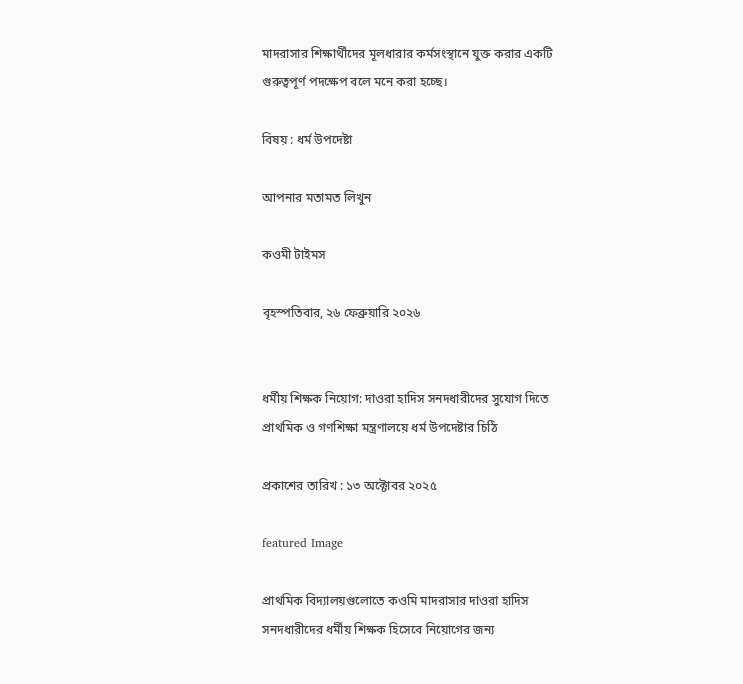মাদরাসার শিক্ষার্থীদের মূলধারার কর্মসংস্থানে যুক্ত করার একটি গুরুত্বপূর্ণ পদক্ষেপ বলে মনে করা হচ্ছে।

বিষয় : ধর্ম উপদেষ্টা

আপনার মতামত লিখুন

কওমী টাইমস

বৃহস্পতিবার, ২৬ ফেব্রুয়ারি ২০২৬


ধর্মীয় শিক্ষক নিয়োগ: দাওরা হাদিস সনদধারীদের সুযোগ দিতে প্রাথমিক ও গণশিক্ষা মন্ত্রণালয়ে ধর্ম উপদেষ্টার চিঠি

প্রকাশের তারিখ : ১৩ অক্টোবর ২০২৫

featured Image

প্রাথমিক বিদ্যালয়গুলোতে কওমি মাদরাসার দাওরা হাদিস সনদধারীদের ধর্মীয় শিক্ষক হিসেবে নিয়োগের জন্য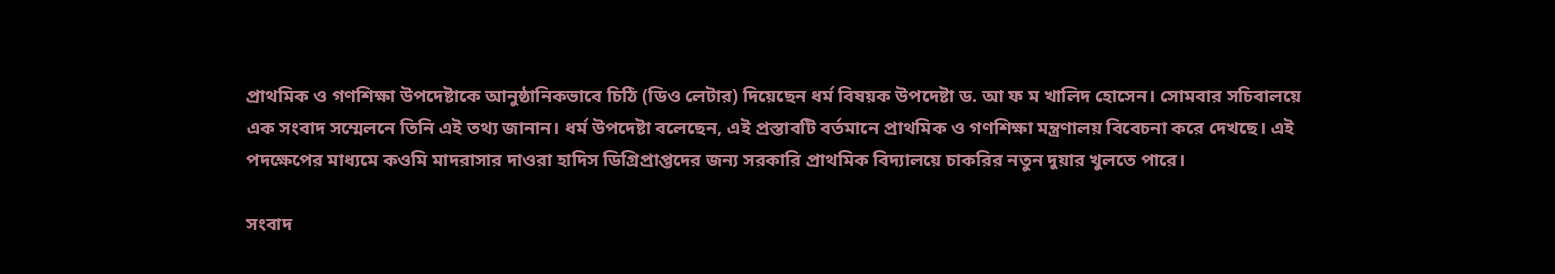প্রাথমিক ও গণশিক্ষা উপদেষ্টাকে আনুষ্ঠানিকভাবে চিঠি (ডিও লেটার) দিয়েছেন ধর্ম বিষয়ক উপদেষ্টা ড. আ ফ ম খালিদ হোসেন। সোমবার সচিবালয়ে এক সংবাদ সম্মেলনে তিনি এই তথ্য জানান। ধর্ম উপদেষ্টা বলেছেন, এই প্রস্তাবটি বর্তমানে প্রাথমিক ও গণশিক্ষা মন্ত্রণালয় বিবেচনা করে দেখছে। এই পদক্ষেপের মাধ্যমে কওমি মাদরাসার দাওরা হাদিস ডিগ্রিপ্রাপ্তদের জন্য সরকারি প্রাথমিক বিদ্যালয়ে চাকরির নতুন দুয়ার খুলতে পারে।

সংবাদ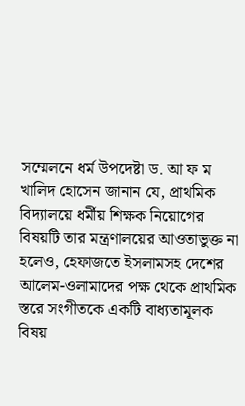সম্মেলনে ধর্ম উপদেষ্টা ড. আ ফ ম খালিদ হোসেন জানান যে, প্রাথমিক বিদ্যালয়ে ধর্মীয় শিক্ষক নিয়োগের বিষয়টি তার মন্ত্রণালয়ের আওতাভুক্ত না হলেও, হেফাজতে ইসলামসহ দেশের আলেম-ওলামাদের পক্ষ থেকে প্রাথমিক স্তরে সংগীতকে একটি বাধ্যতামূলক বিষয়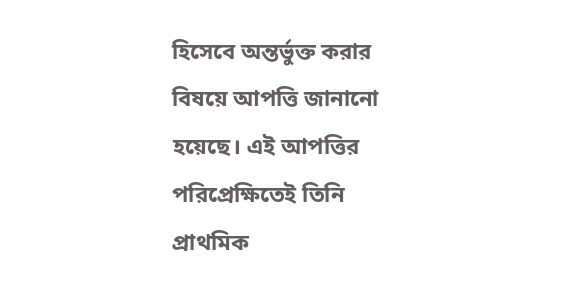হিসেবে অন্তর্ভুক্ত করার বিষয়ে আপত্তি জানানো হয়েছে। এই আপত্তির পরিপ্রেক্ষিতেই তিনি প্রাথমিক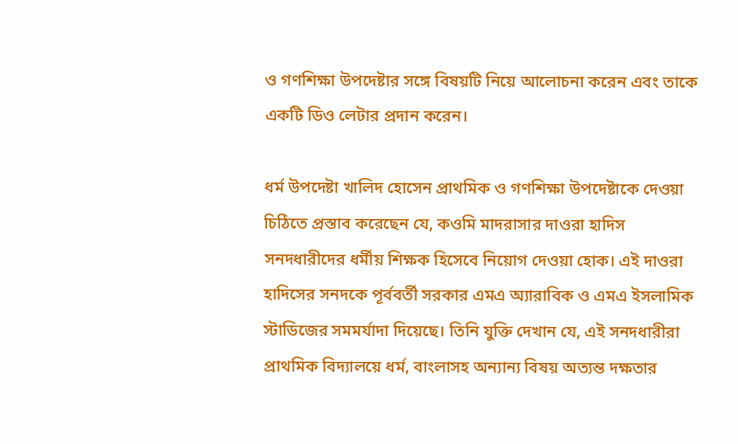ও গণশিক্ষা উপদেষ্টার সঙ্গে বিষয়টি নিয়ে আলোচনা করেন এবং তাকে একটি ডিও লেটার প্রদান করেন।

ধর্ম উপদেষ্টা খালিদ হোসেন প্রাথমিক ও গণশিক্ষা উপদেষ্টাকে দেওয়া চিঠিতে প্রস্তাব করেছেন যে, কওমি মাদরাসার দাওরা হাদিস সনদধারীদের ধর্মীয় শিক্ষক হিসেবে নিয়োগ দেওয়া হোক। এই দাওরা হাদিসের সনদকে পূর্ববর্তী সরকার এমএ অ্যারাবিক ও এমএ ইসলামিক স্টাডিজের সমমর্যাদা দিয়েছে। তিনি যুক্তি দেখান যে, এই সনদধারীরা প্রাথমিক বিদ্যালয়ে ধর্ম, বাংলাসহ অন্যান্য বিষয় অত্যন্ত দক্ষতার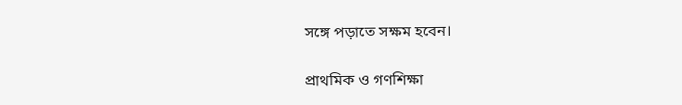সঙ্গে পড়াতে সক্ষম হবেন।

প্রাথমিক ও গণশিক্ষা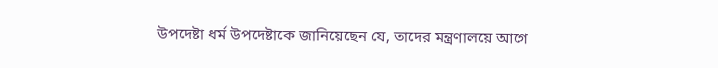উপদেষ্টা ধর্ম উপদেষ্টাকে জানিয়েছেন যে, তাদের মন্ত্রণালয়ে আগে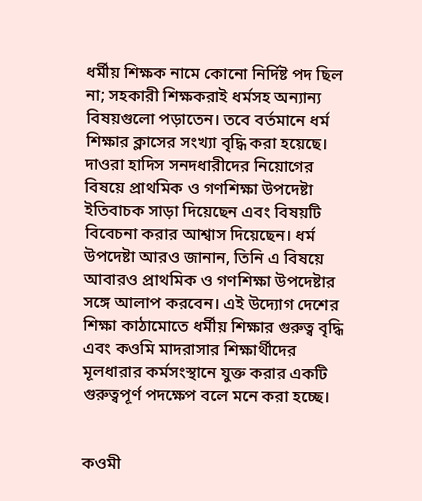ধর্মীয় শিক্ষক নামে কোনো নির্দিষ্ট পদ ছিল না; সহকারী শিক্ষকরাই ধর্মসহ অন্যান্য বিষয়গুলো পড়াতেন। তবে বর্তমানে ধর্ম শিক্ষার ক্লাসের সংখ্যা বৃদ্ধি করা হয়েছে। দাওরা হাদিস সনদধারীদের নিয়োগের বিষয়ে প্রাথমিক ও গণশিক্ষা উপদেষ্টা ইতিবাচক সাড়া দিয়েছেন এবং বিষয়টি বিবেচনা করার আশ্বাস দিয়েছেন। ধর্ম উপদেষ্টা আরও জানান, তিনি এ বিষয়ে আবারও প্রাথমিক ও গণশিক্ষা উপদেষ্টার সঙ্গে আলাপ করবেন। এই উদ্যোগ দেশের শিক্ষা কাঠামোতে ধর্মীয় শিক্ষার গুরুত্ব বৃদ্ধি এবং কওমি মাদরাসার শিক্ষার্থীদের মূলধারার কর্মসংস্থানে যুক্ত করার একটি গুরুত্বপূর্ণ পদক্ষেপ বলে মনে করা হচ্ছে।


কওমী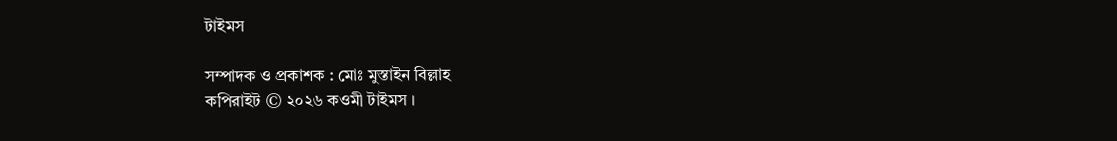টাইমস

সম্পাদক ও প্রকাশক : মোঃ মুস্তাইন বিল্লাহ
কপিরাইট © ২০২৬ কওমী টাইমস ।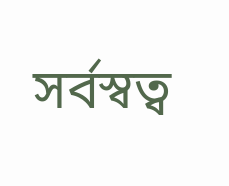সর্বস্বত্ব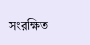সংরক্ষিত